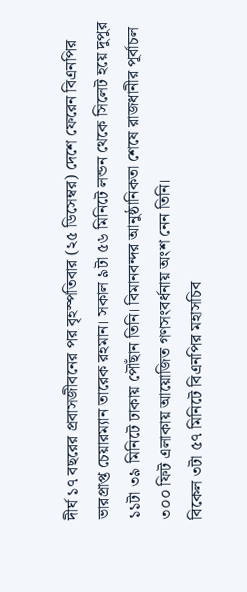দীর্ঘ ১৭ বছরের প্রবাসজীবনের পর বৃহস্পতিবার (২৫ ডিসেম্বর) দেশে ফেরেন বিএনপির ভারপ্রাপ্ত চেয়ারম্যান তারেক রহমান। সকাল ৯টা ৫৬ মিনিটে লন্ডন থেকে সিলেট হয়ে দুপুর ১১টা ৩৯ মিনিটে ঢাকায় পৌঁছান তিনি। বিমানবন্দর আনুষ্ঠানিকতা শেষে রাজধানীর পূর্বাচল ৩০০ ফিট এলাকায় আয়োজিত গণসংবর্ধনায় অংশ নেন তিনি।
বিকেল ৩টা ৫৭ মিনিটে বিএনপির মহাসচিব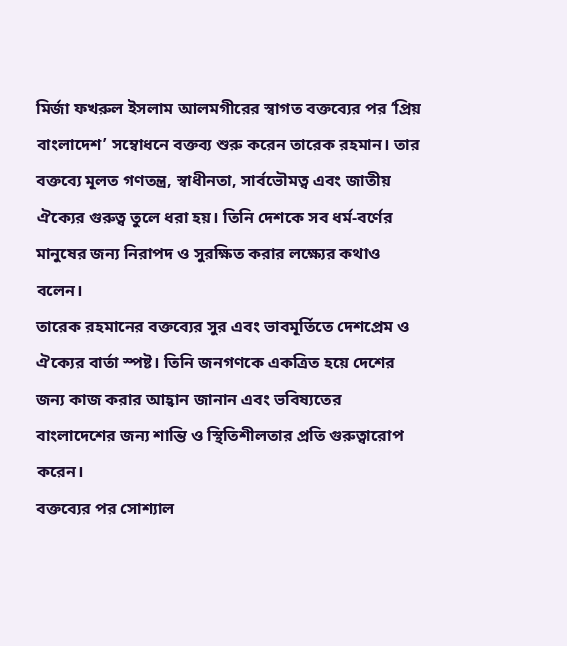মির্জা ফখরুল ইসলাম আলমগীরের স্বাগত বক্তব্যের পর ‘প্রিয় বাংলাদেশ’ সম্বোধনে বক্তব্য শুরু করেন তারেক রহমান। তার বক্তব্যে মূলত গণতন্ত্র, স্বাধীনতা, সার্বভৌমত্ব এবং জাতীয় ঐক্যের গুরুত্ব তুলে ধরা হয়। তিনি দেশকে সব ধর্ম-বর্ণের মানুষের জন্য নিরাপদ ও সুরক্ষিত করার লক্ষ্যের কথাও বলেন।
তারেক রহমানের বক্তব্যের সুর এবং ভাবমূর্তিতে দেশপ্রেম ও ঐক্যের বার্তা স্পষ্ট। তিনি জনগণকে একত্রিত হয়ে দেশের জন্য কাজ করার আহ্বান জানান এবং ভবিষ্যতের বাংলাদেশের জন্য শান্তি ও স্থিতিশীলতার প্রতি গুরুত্বারোপ করেন।
বক্তব্যের পর সোশ্যাল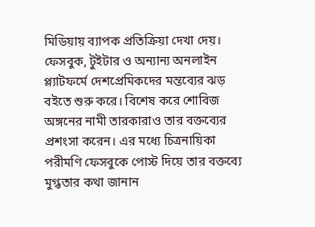মিডিয়ায় ব্যাপক প্রতিক্রিয়া দেখা দেয়। ফেসবুক, টুইটার ও অন্যান্য অনলাইন প্ল্যাটফর্মে দেশপ্রেমিকদের মন্তব্যের ঝড় বইতে শুরু করে। বিশেষ করে শোবিজ অঙ্গনের নামী তারকারাও তার বক্তব্যের প্রশংসা করেন। এর মধ্যে চিত্রনায়িকা পরীমণি ফেসবুকে পোস্ট দিয়ে তার বক্তব্যে মুগ্ধতার কথা জানান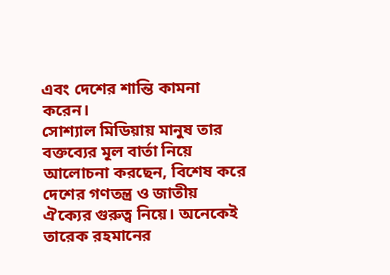এবং দেশের শান্তি কামনা করেন।
সোশ্যাল মিডিয়ায় মানুষ তার বক্তব্যের মূল বার্তা নিয়ে আলোচনা করছেন, বিশেষ করে দেশের গণতন্ত্র ও জাতীয় ঐক্যের গুরুত্ব নিয়ে। অনেকেই তারেক রহমানের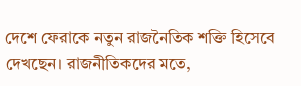দেশে ফেরাকে নতুন রাজনৈতিক শক্তি হিসেবে দেখছেন। রাজনীতিকদের মতে,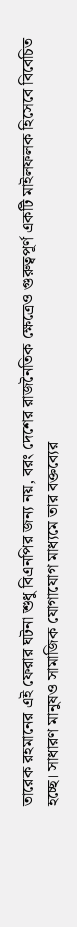তারেক রহমানের এই ফেরার ঘটনা শুধু বিএনপির জন্য নয়, বরং দেশের রাজনৈতিক ক্ষেত্রেও গুরুত্বপূর্ণ একটি মাইলফলক হিসেবে বিবেচিত হচ্ছে। সাধারণ মানুষও সামাজিক যোগাযোগ মাধ্যমে তার বক্তব্যের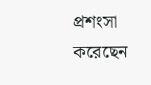প্রশংসা করেছেন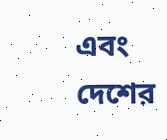এবং দেশের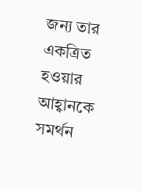জন্য তার একত্রিত হওয়ার আহ্বানকে সমর্থন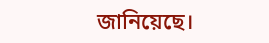জানিয়েছে।